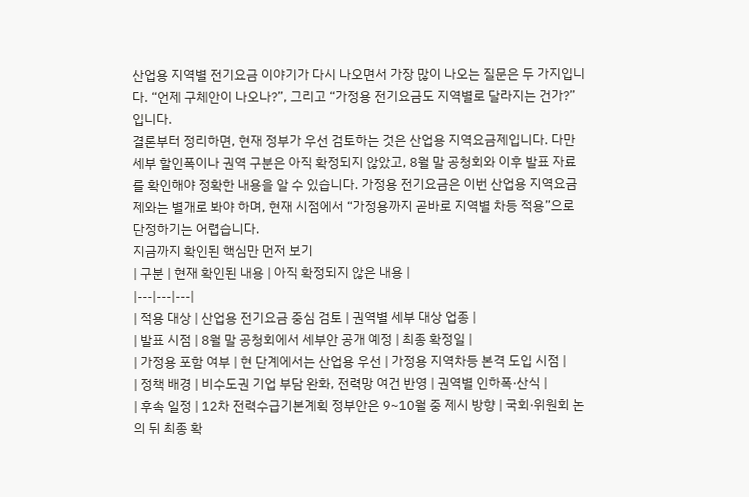산업용 지역별 전기요금 이야기가 다시 나오면서 가장 많이 나오는 질문은 두 가지입니다. “언제 구체안이 나오나?”, 그리고 “가정용 전기요금도 지역별로 달라지는 건가?”입니다.
결론부터 정리하면, 현재 정부가 우선 검토하는 것은 산업용 지역요금제입니다. 다만 세부 할인폭이나 권역 구분은 아직 확정되지 않았고, 8월 말 공청회와 이후 발표 자료를 확인해야 정확한 내용을 알 수 있습니다. 가정용 전기요금은 이번 산업용 지역요금제와는 별개로 봐야 하며, 현재 시점에서 “가정용까지 곧바로 지역별 차등 적용”으로 단정하기는 어렵습니다.
지금까지 확인된 핵심만 먼저 보기
| 구분 | 현재 확인된 내용 | 아직 확정되지 않은 내용 |
|---|---|---|
| 적용 대상 | 산업용 전기요금 중심 검토 | 권역별 세부 대상 업종 |
| 발표 시점 | 8월 말 공청회에서 세부안 공개 예정 | 최종 확정일 |
| 가정용 포함 여부 | 현 단계에서는 산업용 우선 | 가정용 지역차등 본격 도입 시점 |
| 정책 배경 | 비수도권 기업 부담 완화, 전력망 여건 반영 | 권역별 인하폭·산식 |
| 후속 일정 | 12차 전력수급기본계획 정부안은 9~10월 중 제시 방향 | 국회·위원회 논의 뒤 최종 확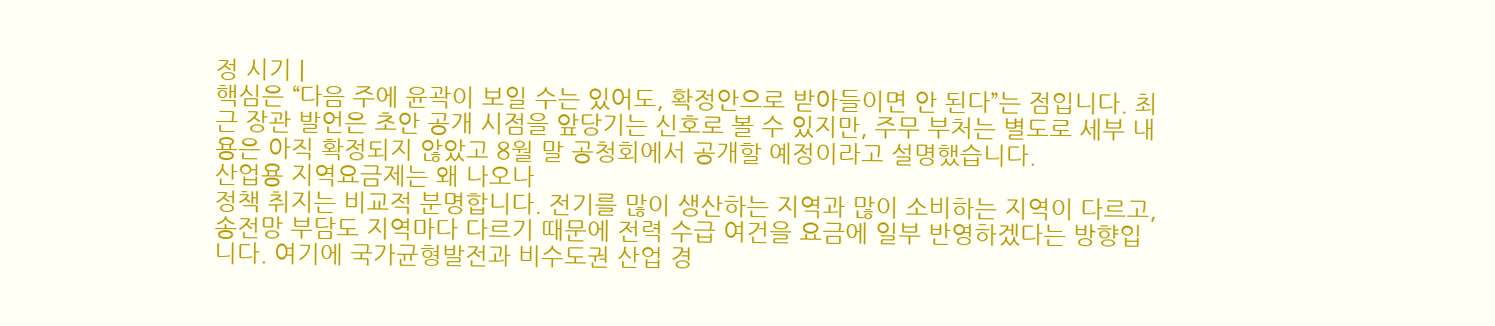정 시기 |
핵심은 “다음 주에 윤곽이 보일 수는 있어도, 확정안으로 받아들이면 안 된다”는 점입니다. 최근 장관 발언은 초안 공개 시점을 앞당기는 신호로 볼 수 있지만, 주무 부처는 별도로 세부 내용은 아직 확정되지 않았고 8월 말 공청회에서 공개할 예정이라고 설명했습니다.
산업용 지역요금제는 왜 나오나
정책 취지는 비교적 분명합니다. 전기를 많이 생산하는 지역과 많이 소비하는 지역이 다르고, 송전망 부담도 지역마다 다르기 때문에 전력 수급 여건을 요금에 일부 반영하겠다는 방향입니다. 여기에 국가균형발전과 비수도권 산업 경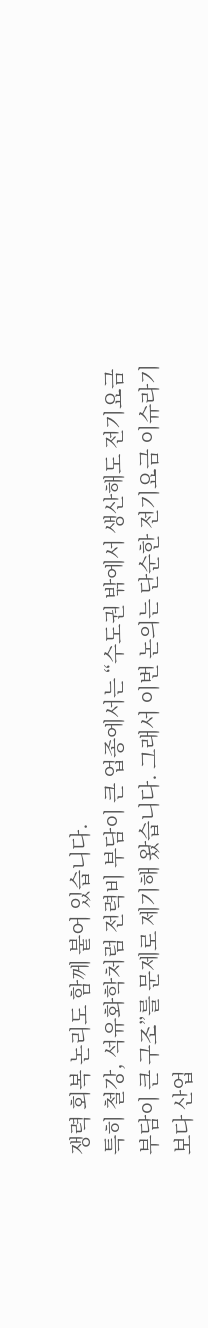쟁력 회복 논리도 함께 붙어 있습니다.
특히 철강, 석유화학처럼 전력비 부담이 큰 업종에서는 “수도권 밖에서 생산해도 전기요금 부담이 큰 구조”를 문제로 제기해 왔습니다. 그래서 이번 논의는 단순한 전기요금 이슈라기보다 산업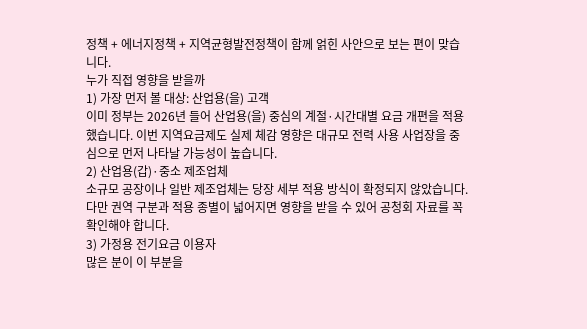정책 + 에너지정책 + 지역균형발전정책이 함께 얽힌 사안으로 보는 편이 맞습니다.
누가 직접 영향을 받을까
1) 가장 먼저 볼 대상: 산업용(을) 고객
이미 정부는 2026년 들어 산업용(을) 중심의 계절·시간대별 요금 개편을 적용했습니다. 이번 지역요금제도 실제 체감 영향은 대규모 전력 사용 사업장을 중심으로 먼저 나타날 가능성이 높습니다.
2) 산업용(갑)·중소 제조업체
소규모 공장이나 일반 제조업체는 당장 세부 적용 방식이 확정되지 않았습니다. 다만 권역 구분과 적용 종별이 넓어지면 영향을 받을 수 있어 공청회 자료를 꼭 확인해야 합니다.
3) 가정용 전기요금 이용자
많은 분이 이 부분을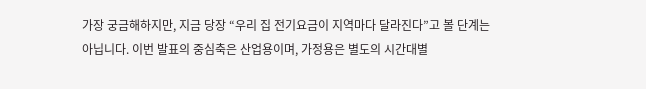가장 궁금해하지만, 지금 당장 “우리 집 전기요금이 지역마다 달라진다”고 볼 단계는 아닙니다. 이번 발표의 중심축은 산업용이며, 가정용은 별도의 시간대별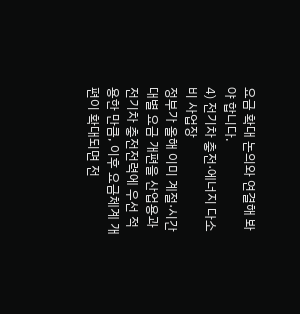요금 확대 논의와 연결해 봐야 합니다.
4) 전기차 충전·에너지 다소비 사업장
정부가 올해 이미 계절·시간대별 요금 개편을 산업용과 전기차 충전전력에 우선 적용한 만큼, 이후 요금체계 개편이 확대되면 전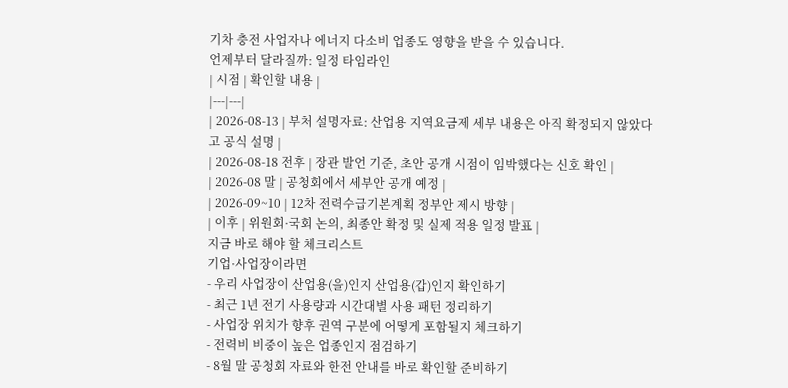기차 충전 사업자나 에너지 다소비 업종도 영향을 받을 수 있습니다.
언제부터 달라질까: 일정 타임라인
| 시점 | 확인할 내용 |
|---|---|
| 2026-08-13 | 부처 설명자료: 산업용 지역요금제 세부 내용은 아직 확정되지 않았다고 공식 설명 |
| 2026-08-18 전후 | 장관 발언 기준, 초안 공개 시점이 임박했다는 신호 확인 |
| 2026-08 말 | 공청회에서 세부안 공개 예정 |
| 2026-09~10 | 12차 전력수급기본계획 정부안 제시 방향 |
| 이후 | 위원회·국회 논의, 최종안 확정 및 실제 적용 일정 발표 |
지금 바로 해야 할 체크리스트
기업·사업장이라면
- 우리 사업장이 산업용(을)인지 산업용(갑)인지 확인하기
- 최근 1년 전기 사용량과 시간대별 사용 패턴 정리하기
- 사업장 위치가 향후 권역 구분에 어떻게 포함될지 체크하기
- 전력비 비중이 높은 업종인지 점검하기
- 8월 말 공청회 자료와 한전 안내를 바로 확인할 준비하기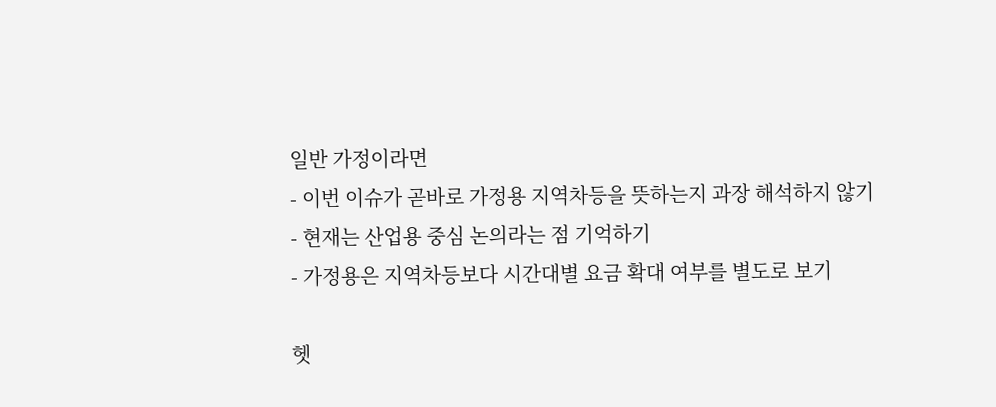일반 가정이라면
- 이번 이슈가 곧바로 가정용 지역차등을 뜻하는지 과장 해석하지 않기
- 현재는 산업용 중심 논의라는 점 기억하기
- 가정용은 지역차등보다 시간대별 요금 확대 여부를 별도로 보기

헷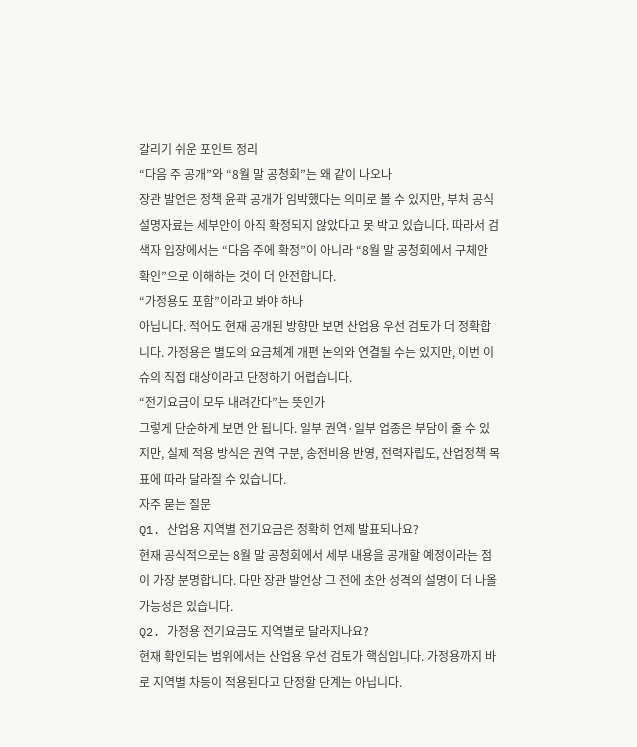갈리기 쉬운 포인트 정리
“다음 주 공개”와 “8월 말 공청회”는 왜 같이 나오나
장관 발언은 정책 윤곽 공개가 임박했다는 의미로 볼 수 있지만, 부처 공식 설명자료는 세부안이 아직 확정되지 않았다고 못 박고 있습니다. 따라서 검색자 입장에서는 “다음 주에 확정”이 아니라 “8월 말 공청회에서 구체안 확인”으로 이해하는 것이 더 안전합니다.
“가정용도 포함”이라고 봐야 하나
아닙니다. 적어도 현재 공개된 방향만 보면 산업용 우선 검토가 더 정확합니다. 가정용은 별도의 요금체계 개편 논의와 연결될 수는 있지만, 이번 이슈의 직접 대상이라고 단정하기 어렵습니다.
“전기요금이 모두 내려간다”는 뜻인가
그렇게 단순하게 보면 안 됩니다. 일부 권역·일부 업종은 부담이 줄 수 있지만, 실제 적용 방식은 권역 구분, 송전비용 반영, 전력자립도, 산업정책 목표에 따라 달라질 수 있습니다.
자주 묻는 질문
Q1. 산업용 지역별 전기요금은 정확히 언제 발표되나요?
현재 공식적으로는 8월 말 공청회에서 세부 내용을 공개할 예정이라는 점이 가장 분명합니다. 다만 장관 발언상 그 전에 초안 성격의 설명이 더 나올 가능성은 있습니다.
Q2. 가정용 전기요금도 지역별로 달라지나요?
현재 확인되는 범위에서는 산업용 우선 검토가 핵심입니다. 가정용까지 바로 지역별 차등이 적용된다고 단정할 단계는 아닙니다.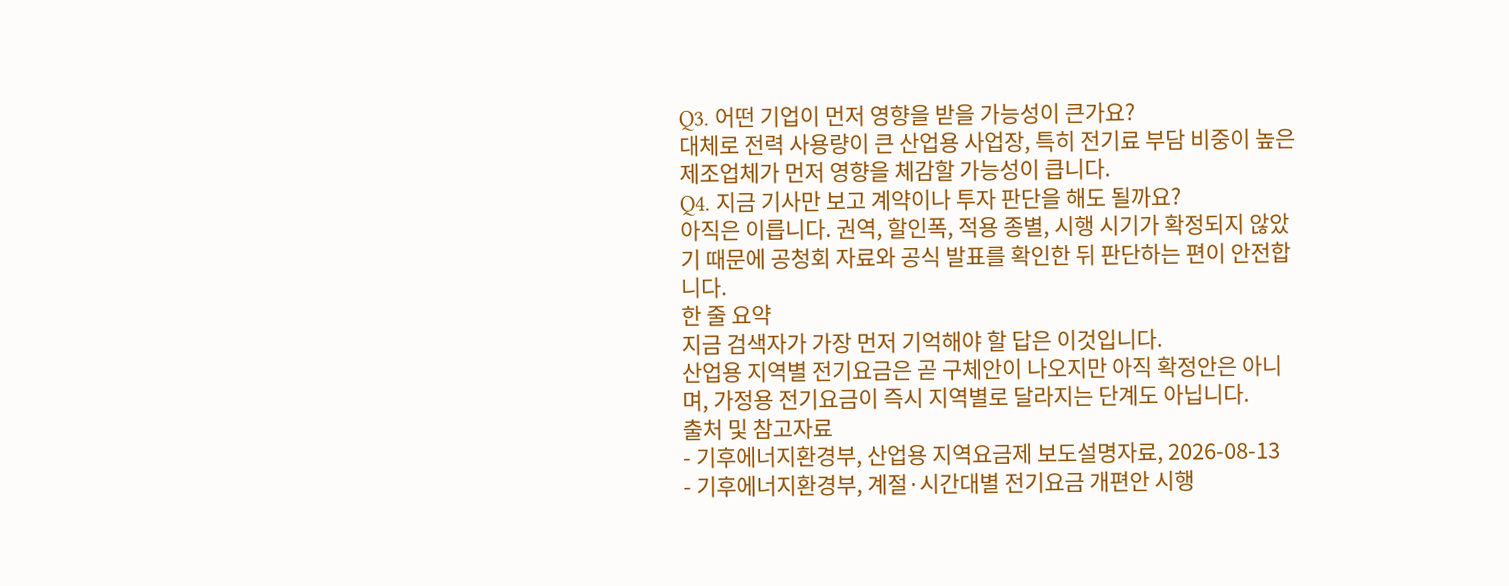Q3. 어떤 기업이 먼저 영향을 받을 가능성이 큰가요?
대체로 전력 사용량이 큰 산업용 사업장, 특히 전기료 부담 비중이 높은 제조업체가 먼저 영향을 체감할 가능성이 큽니다.
Q4. 지금 기사만 보고 계약이나 투자 판단을 해도 될까요?
아직은 이릅니다. 권역, 할인폭, 적용 종별, 시행 시기가 확정되지 않았기 때문에 공청회 자료와 공식 발표를 확인한 뒤 판단하는 편이 안전합니다.
한 줄 요약
지금 검색자가 가장 먼저 기억해야 할 답은 이것입니다.
산업용 지역별 전기요금은 곧 구체안이 나오지만 아직 확정안은 아니며, 가정용 전기요금이 즉시 지역별로 달라지는 단계도 아닙니다.
출처 및 참고자료
- 기후에너지환경부, 산업용 지역요금제 보도설명자료, 2026-08-13
- 기후에너지환경부, 계절·시간대별 전기요금 개편안 시행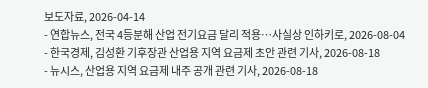보도자료, 2026-04-14
- 연합뉴스, 전국 4등분해 산업 전기요금 달리 적용…사실상 인하키로, 2026-08-04
- 한국경제, 김성환 기후장관 산업용 지역 요금제 초안 관련 기사, 2026-08-18
- 뉴시스, 산업용 지역 요금제 내주 공개 관련 기사, 2026-08-18